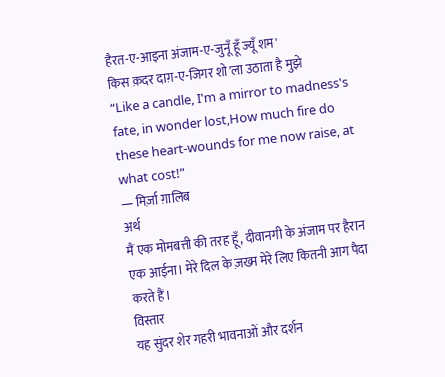हैरत-ए-आइना अंजाम-ए-जुनूँ हूँ ज्यूँ शम'
किस क़दर दाग़-ए-जिगर शो'ला उठाता है मुझे
“Like a candle, I'm a mirror to madness's fate, in wonder lost,How much fire do these heart-wounds for me now raise, at what cost!”
— मिर्ज़ा ग़ालिब
अर्थ
मैं एक मोमबत्ती की तरह हूँ, दीवानगी के अंजाम पर हैरान एक आईना। मेरे दिल के ज़ख्म मेरे लिए कितनी आग पैदा करते हैं।
विस्तार
यह सुंदर शेर गहरी भावनाओं और दर्शन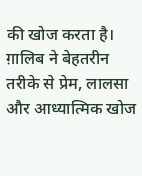की खोज करता है। ग़ालिब ने बेहतरीन तरीके से प्रेम, लालसा और आध्यात्मिक खोज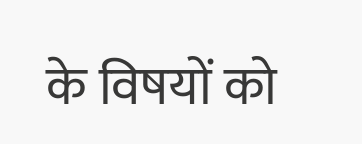के विषयों को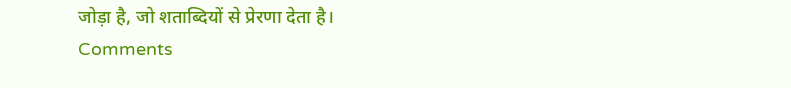जोड़ा है, जो शताब्दियों से प्रेरणा देता है।
Comments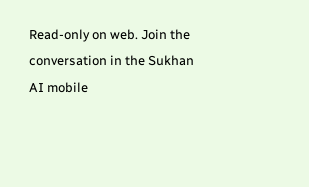Read-only on web. Join the conversation in the Sukhan AI mobile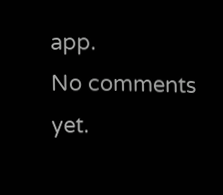app.
No comments yet.